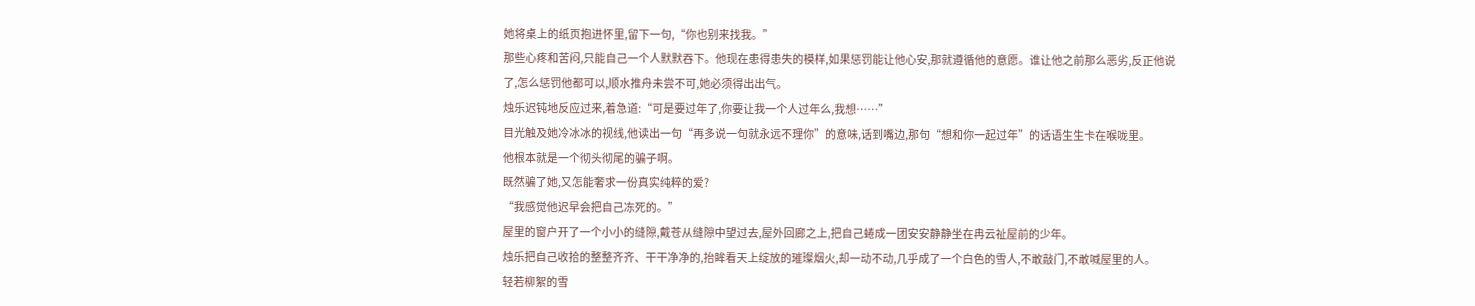她将桌上的纸页抱进怀里,留下一句,“你也别来找我。”
那些心疼和苦闷,只能自己一个人默默吞下。他现在患得患失的模样,如果惩罚能让他心安,那就遵循他的意愿。谁让他之前那么恶劣,反正他说了,怎么惩罚他都可以,顺水推舟未尝不可,她必须得出出气。
烛乐迟钝地反应过来,着急道:“可是要过年了,你要让我一个人过年么,我想……”
目光触及她冷冰冰的视线,他读出一句“再多说一句就永远不理你”的意味,话到嘴边,那句“想和你一起过年”的话语生生卡在喉咙里。
他根本就是一个彻头彻尾的骗子啊。
既然骗了她,又怎能奢求一份真实纯粹的爱?
“我感觉他迟早会把自己冻死的。”
屋里的窗户开了一个小小的缝隙,戴苍从缝隙中望过去,屋外回廊之上,把自己蜷成一团安安静静坐在冉云祉屋前的少年。
烛乐把自己收拾的整整齐齐、干干净净的,抬眸看天上绽放的璀璨烟火,却一动不动,几乎成了一个白色的雪人,不敢敲门,不敢喊屋里的人。
轻若柳絮的雪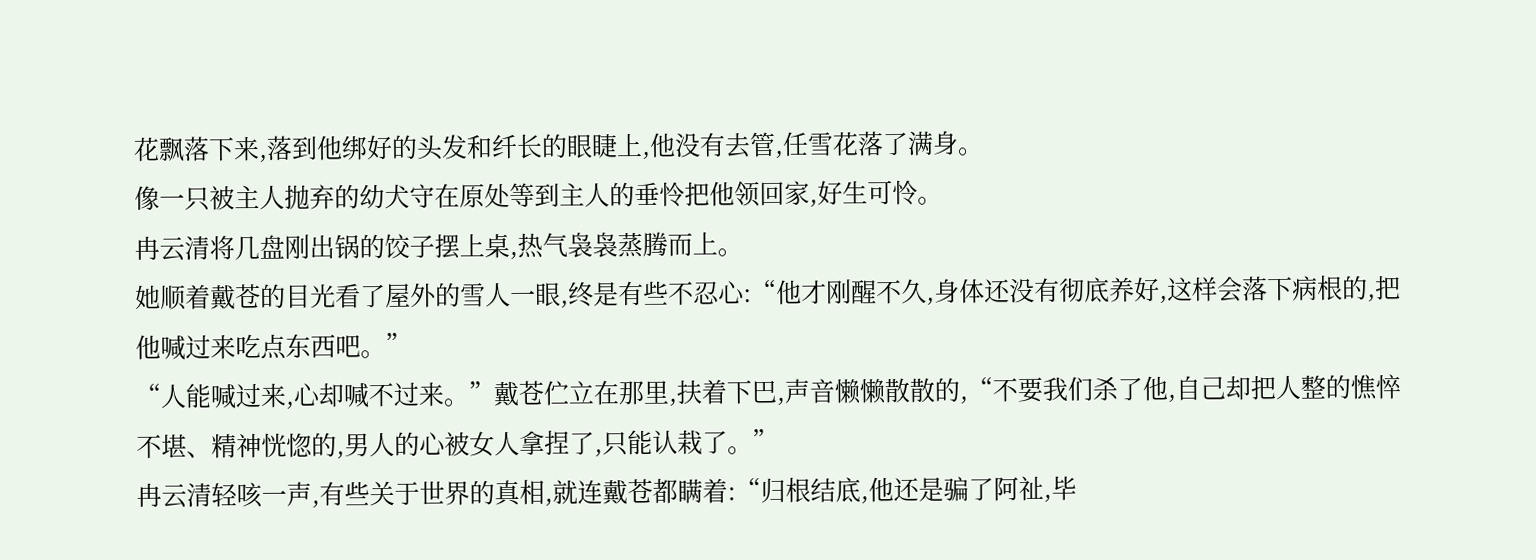花飘落下来,落到他绑好的头发和纤长的眼睫上,他没有去管,任雪花落了满身。
像一只被主人抛弃的幼犬守在原处等到主人的垂怜把他领回家,好生可怜。
冉云清将几盘刚出锅的饺子摆上桌,热气袅袅蒸腾而上。
她顺着戴苍的目光看了屋外的雪人一眼,终是有些不忍心:“他才刚醒不久,身体还没有彻底养好,这样会落下病根的,把他喊过来吃点东西吧。”
“人能喊过来,心却喊不过来。”戴苍伫立在那里,扶着下巴,声音懒懒散散的,“不要我们杀了他,自己却把人整的憔悴不堪、精神恍惚的,男人的心被女人拿捏了,只能认栽了。”
冉云清轻咳一声,有些关于世界的真相,就连戴苍都瞒着:“归根结底,他还是骗了阿祉,毕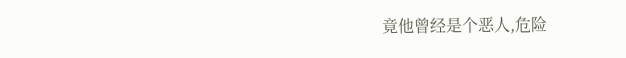竟他曾经是个恶人,危险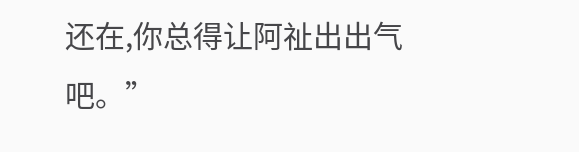还在,你总得让阿祉出出气吧。”